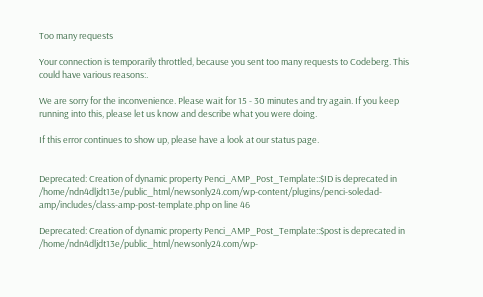Too many requests

Your connection is temporarily throttled, because you sent too many requests to Codeberg. This could have various reasons:.

We are sorry for the inconvenience. Please wait for 15 - 30 minutes and try again. If you keep running into this, please let us know and describe what you were doing.

If this error continues to show up, please have a look at our status page.


Deprecated: Creation of dynamic property Penci_AMP_Post_Template::$ID is deprecated in /home/ndn4dljdt13e/public_html/newsonly24.com/wp-content/plugins/penci-soledad-amp/includes/class-amp-post-template.php on line 46

Deprecated: Creation of dynamic property Penci_AMP_Post_Template::$post is deprecated in /home/ndn4dljdt13e/public_html/newsonly24.com/wp-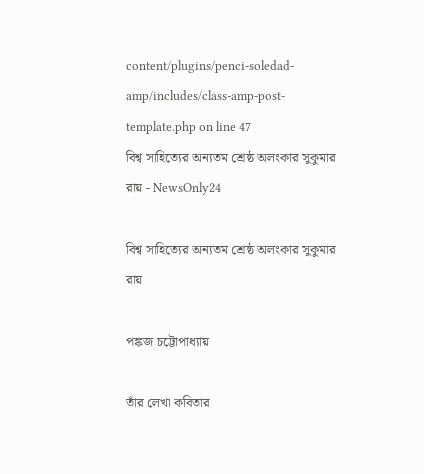content/plugins/penci-soledad-amp/includes/class-amp-post-template.php on line 47
বিশ্ব সাহিত্যের অন্যতম শ্রেষ্ঠ অলংকার সুকুমার রায় - NewsOnly24

বিশ্ব সাহিত্যের অন্যতম শ্রেষ্ঠ অলংকার সুকুমার রায়

পঙ্কজ চট্টোপাধ্যায়

তাঁর লেখা কবিতার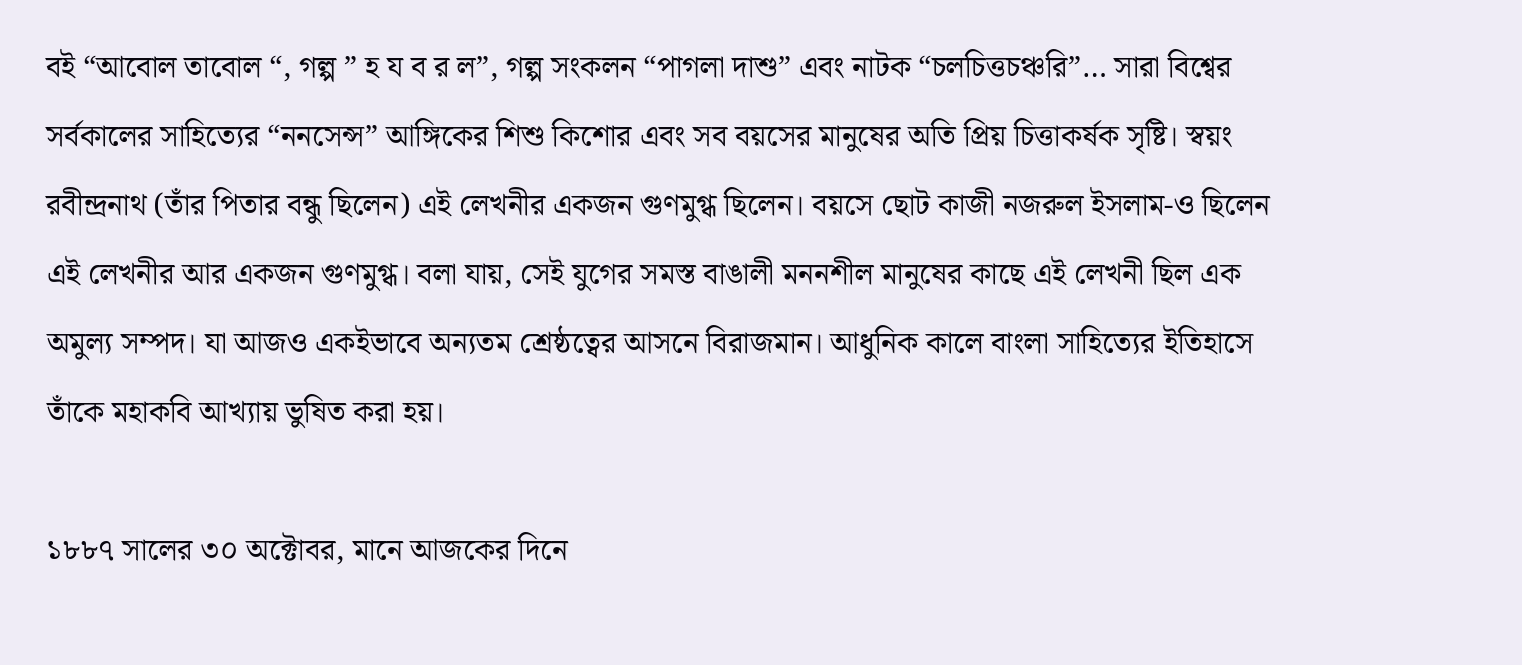বই “আবোল তাবোল “, গল্প ” হ য ব র ল”, গল্প সংকলন “পাগলা দাশু” এবং নাটক “চলচিত্তচঞ্চরি”… সারা বিশ্বের সর্বকালের সাহিত্যের “ননসেন্স” আঙ্গিকের শিশু কিশোর এবং সব বয়সের মানুষের অতি প্রিয় চিত্তাকর্ষক সৃষ্টি। স্বয়ং রবীন্দ্রনাথ (তাঁর পিতার বন্ধু ছিলেন) এই লেখনীর একজন গুণমুগ্ধ ছিলেন। বয়সে ছোট কাজী নজরুল ইসলাম-ও ছিলেন এই লেখনীর আর একজন গুণমুগ্ধ। বলা যায়, সেই যুগের সমস্ত বাঙালী মননশীল মানুষের কাছে এই লেখনী ছিল এক অমুল্য সম্পদ। যা আজও একইভাবে অন্যতম শ্রেষ্ঠত্বের আসনে বিরাজমান। আধুনিক কালে বাংলা সাহিত্যের ইতিহাসে তাঁকে মহাকবি আখ্যায় ভুষিত করা হয়।

১৮৮৭ সালের ৩০ অক্টোবর, মানে আজকের দিনে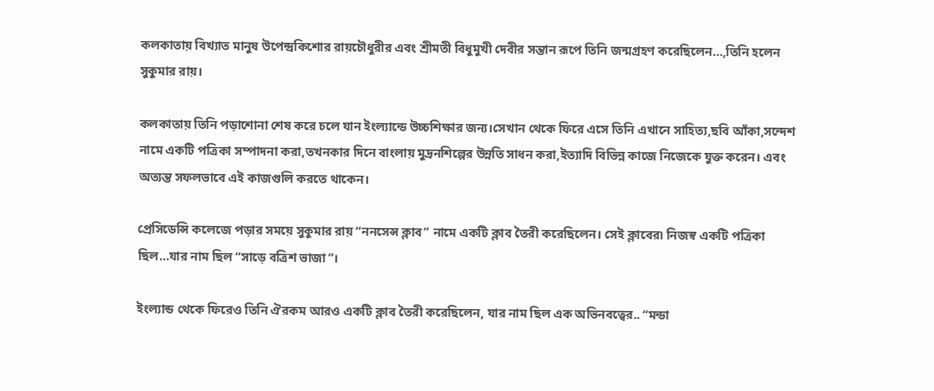কলকাতায় বিখ্যাত মানুষ উপেন্দ্রকিশোর রায়চৌধুরীর এবং শ্রীমতী বিধুমুখী দেবীর সন্তান রূপে তিনি জন্মগ্রহণ করেছিলেন…,তিনি হলেন সুকুমার রায়।

কলকাতায় তিনি পড়াশোনা শেষ করে চলে যান ইংল্যান্ডে উচ্চশিক্ষার জন্য।সেখান থেকে ফিরে এসে তিনি এখানে সাহিত্য,ছবি আঁকা,সন্দেশ নামে একটি পত্রিকা সম্পাদনা করা,তখনকার দিনে বাংলায় মুদ্রনশিল্পের উন্নতি সাধন করা,ইত্যাদি বিভিন্ন কাজে নিজেকে যুক্ত করেন। এবং অত্যন্ত সফলভাবে এই কাজগুলি করতে থাকেন।

প্রেসিডেন্সি কলেজে পড়ার সময়ে সুকুমার রায় “ননসেন্স ক্লাব” নামে একটি ক্লাব তৈরী করেছিলেন। সেই ক্লাবের৷ নিজস্ব একটি পত্রিকা ছিল…যার নাম ছিল “সাড়ে বত্রিশ ভাজা”।

ইংল্যান্ড থেকে ফিরেও তিনি ঐরকম আরও একটি ক্লাব তৈরী করেছিলেন, যার নাম ছিল এক অভিনবত্বের.. “মন্ডা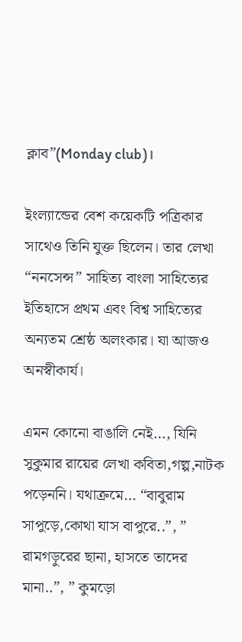ক্লাব”(Monday club)।

ইংল্যান্ডের বেশ কয়েকটি পত্রিকার সাথেও তিনি যুক্ত ছিলেন। তার লেখা “ননসেন্স” সাহিত্য বাংলা সাহিত্যের ইতিহাসে প্রথম এবং বিশ্ব সাহিত্যের অন্যতম শ্রেষ্ঠ অলংকার। যা আজও অনস্বীকার্য।

এমন কোনো বাঙালি নেই…, যিনি সুকুমার রায়ের লেখা কবিতা,গল্প,নাটক পড়েননি। যথাক্রমে… “বাবুরাম সাপুড়ে,কোথা যাস বাপুরে..”, ” রামগড়ুরের ছানা, হাসতে তাদের মানা..”, ” কুমড়ো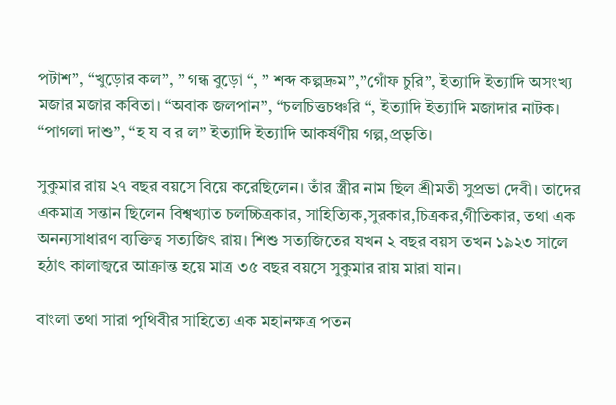পটাশ”, “খুড়োর কল”, ” গন্ধ বুড়ো “, ” শব্দ কল্পদ্রুম”,”গোঁফ চুরি”, ইত্যাদি ইত্যাদি অসংখ্য মজার মজার কবিতা। “অবাক জলপান”, “চলচিত্তচঞ্চরি “, ইত্যাদি ইত্যাদি মজাদার নাটক। “পাগলা দাশু”, “হ য ব র ল” ইত্যাদি ইত্যাদি আকর্ষণীয় গল্প,প্রভৃতি।

সুকুমার রায় ২৭ বছর বয়সে বিয়ে করেছিলেন। তাঁর স্ত্রীর নাম ছিল শ্রীমতী সুপ্রভা দেবী। তাদের একমাত্র সন্তান ছিলেন বিশ্বখ্যাত চলচ্চিত্রকার, সাহিত্যিক,সুরকার,চিত্রকর,গীতিকার, তথা এক অনন্যসাধারণ ব্যক্তিত্ব সত্যজিৎ রায়। শিশু সত্যজিতের যখন ২ বছর বয়স তখন ১৯২৩ সালে হঠাৎ কালাজ্বরে আক্রান্ত হয়ে মাত্র ৩৫ বছর বয়সে সুকুমার রায় মারা যান।

বাংলা তথা সারা পৃথিবীর সাহিত্যে এক মহানক্ষত্র পতন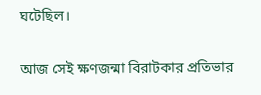ঘটেছিল।

আজ সেই ক্ষণজন্মা বিরাটকার প্রতিভার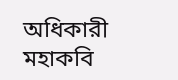অধিকারী মহাকবি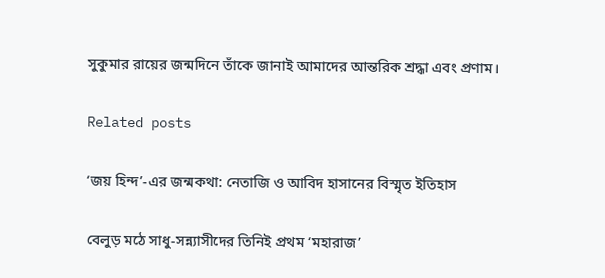সুকুমার রায়ের জন্মদিনে তাঁকে জানাই আমাদের আন্তরিক শ্রদ্ধা এবং প্রণাম।

Related posts

‘জয় হিন্দ’-এর জন্মকথা: নেতাজি ও আবিদ হাসানের বিস্মৃত ইতিহাস

বেলুড় মঠে সাধু-সন্ন্যাসীদের তিনিই প্রথম ‘মহারাজ’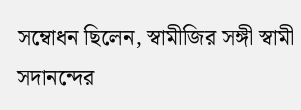সম্বোধন ছিলেন, স্বামীজির সঙ্গী স্বামী সদানন্দের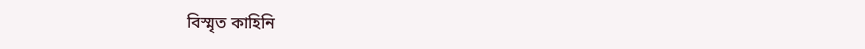বিস্মৃত কাহিনি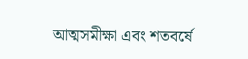আত্মসমীক্ষা এবং শতবর্ষে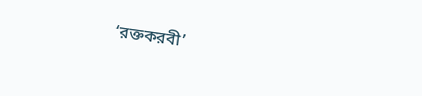‘রক্তকরবী’